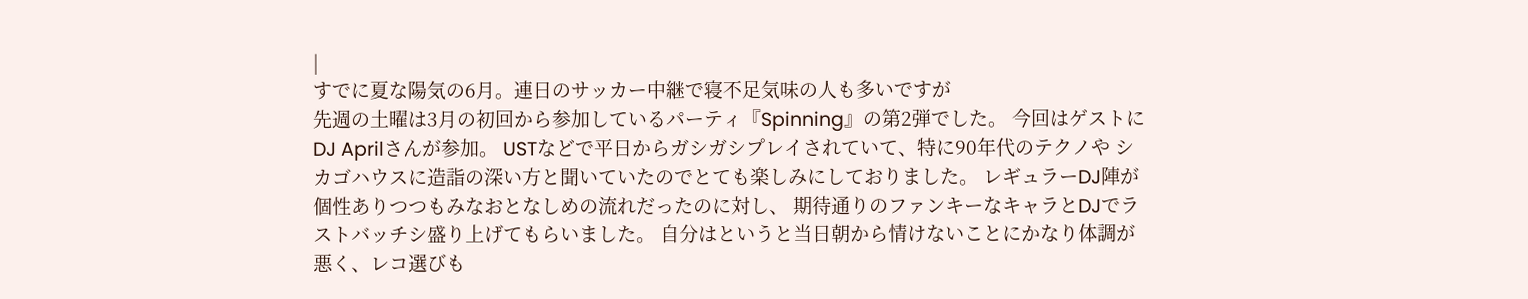|
すでに夏な陽気の6月。連日のサッカー中継で寝不足気味の人も多いですが
先週の土曜は3月の初回から参加しているパーティ『Spinning』の第2弾でした。 今回はゲストにDJ Aprilさんが参加。 USTなどで平日からガシガシプレイされていて、特に90年代のテクノや シカゴハウスに造詣の深い方と聞いていたのでとても楽しみにしておりました。 レギュラーDJ陣が個性ありつつもみなおとなしめの流れだったのに対し、 期待通りのファンキーなキャラとDJでラストバッチシ盛り上げてもらいました。 自分はというと当日朝から情けないことにかなり体調が悪く、レコ選びも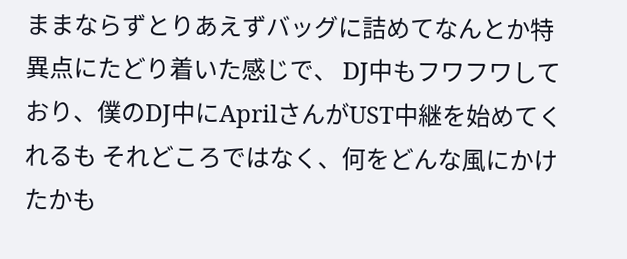ままならずとりあえずバッグに詰めてなんとか特異点にたどり着いた感じで、 DJ中もフワフワしており、僕のDJ中にAprilさんがUST中継を始めてくれるも それどころではなく、何をどんな風にかけたかも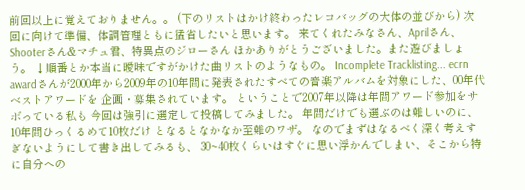前回以上に覚えておりません。。 (下のリストはかけ終わったレコバッグの大体の並びから) 次回に向けて準備、体調管理ともに猛省したいと思います。 来てくれたみなさん、Aprilさん、Shooterさん&マチュ君、特異点のジローさん ほかありがとうございました。また遊びましょう。 ↓順番とか本当に曖昧ですがかけた曲リストのようなもの。 Incomplete Tracklisting... ecrn awardさんが2000年から2009年の10年間に発表されたすべての音楽アルバムを対象にした、00年代ベストアワードを 企画・募集されています。 ということで2007年以降は年間アワード参加をサボっている私も 今回は強引に選定して投稿してみました。 年間だけでも選ぶのは難しいのに、10年間ひっくるめて10枚だけ となるとなかなか至難のワザ。 なのでまずはなるべく深く考えすぎないようにして書き出してみるも、 30~40枚くらいはすぐに思い浮かんでしまい、そこから特に自分への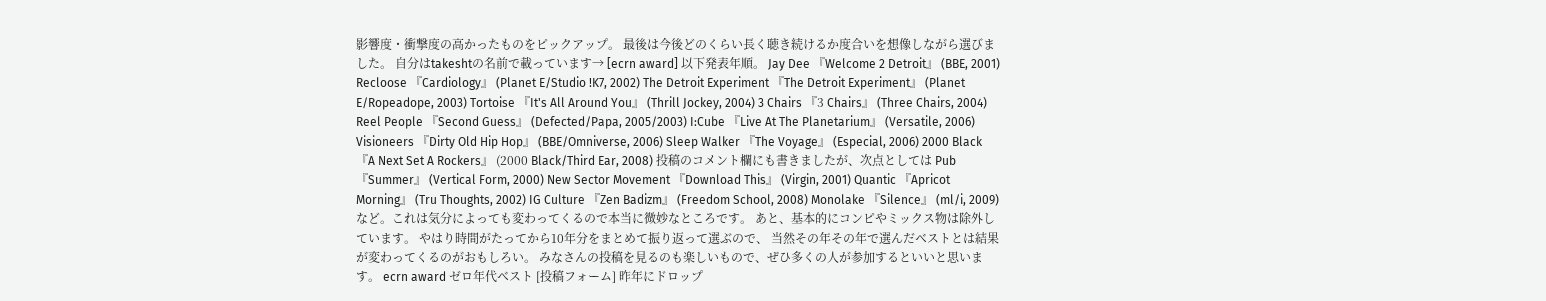影響度・衝撃度の高かったものをピックアップ。 最後は今後どのくらい長く聴き続けるか度合いを想像しながら選びました。 自分はtakeshtの名前で載っています→ [ecrn award] 以下発表年順。 Jay Dee 『Welcome 2 Detroit』 (BBE, 2001) Recloose 『Cardiology』 (Planet E/Studio !K7, 2002) The Detroit Experiment 『The Detroit Experiment』 (Planet E/Ropeadope, 2003) Tortoise 『It's All Around You』 (Thrill Jockey, 2004) 3 Chairs 『3 Chairs』 (Three Chairs, 2004) Reel People 『Second Guess』 (Defected/Papa, 2005/2003) I:Cube 『Live At The Planetarium』 (Versatile, 2006) Visioneers 『Dirty Old Hip Hop』 (BBE/Omniverse, 2006) Sleep Walker 『The Voyage』 (Especial, 2006) 2000 Black 『A Next Set A Rockers』 (2000 Black/Third Ear, 2008) 投稿のコメント欄にも書きましたが、次点としては Pub 『Summer』 (Vertical Form, 2000) New Sector Movement 『Download This』 (Virgin, 2001) Quantic 『Apricot Morning』 (Tru Thoughts, 2002) IG Culture 『Zen Badizm』 (Freedom School, 2008) Monolake 『Silence』 (ml/i, 2009) など。これは気分によっても変わってくるので本当に微妙なところです。 あと、基本的にコンピやミックス物は除外しています。 やはり時間がたってから10年分をまとめて振り返って選ぶので、 当然その年その年で選んだベストとは結果が変わってくるのがおもしろい。 みなさんの投稿を見るのも楽しいもので、ぜひ多くの人が参加するといいと思います。 ecrn award ゼロ年代ベスト [投稿フォーム] 昨年にドロップ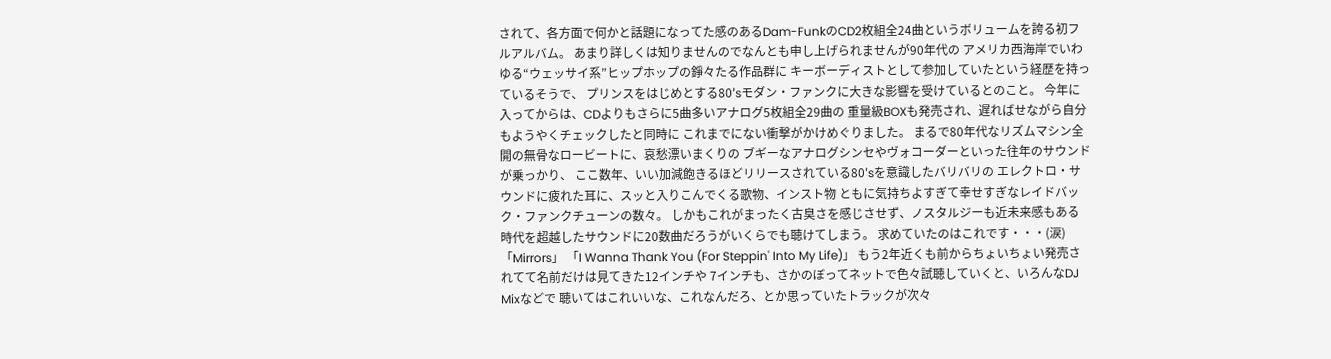されて、各方面で何かと話題になってた感のあるDam-FunkのCD2枚組全24曲というボリュームを誇る初フルアルバム。 あまり詳しくは知りませんのでなんとも申し上げられませんが90年代の アメリカ西海岸でいわゆる“ウェッサイ系”ヒップホップの錚々たる作品群に キーボーディストとして参加していたという経歴を持っているそうで、 プリンスをはじめとする80'sモダン・ファンクに大きな影響を受けているとのこと。 今年に入ってからは、CDよりもさらに5曲多いアナログ5枚組全29曲の 重量級BOXも発売され、遅ればせながら自分もようやくチェックしたと同時に これまでにない衝撃がかけめぐりました。 まるで80年代なリズムマシン全開の無骨なロービートに、哀愁漂いまくりの ブギーなアナログシンセやヴォコーダーといった往年のサウンドが乗っかり、 ここ数年、いい加減飽きるほどリリースされている80'sを意識したバリバリの エレクトロ・サウンドに疲れた耳に、スッと入りこんでくる歌物、インスト物 ともに気持ちよすぎて幸せすぎなレイドバック・ファンクチューンの数々。 しかもこれがまったく古臭さを感じさせず、ノスタルジーも近未来感もある 時代を超越したサウンドに20数曲だろうがいくらでも聴けてしまう。 求めていたのはこれです・・・(涙) 「Mirrors」 「I Wanna Thank You (For Steppin' Into My Life)」 もう2年近くも前からちょいちょい発売されてて名前だけは見てきた12インチや 7インチも、さかのぼってネットで色々試聴していくと、いろんなDJ Mixなどで 聴いてはこれいいな、これなんだろ、とか思っていたトラックが次々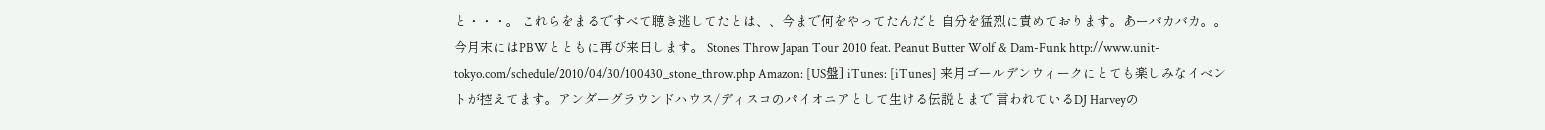と・・・。 これらをまるですべて聴き逃してたとは、、今まで何をやってたんだと 自分を猛烈に責めております。あーバカバカ。。 今月末にはPBWとともに再び来日します。 Stones Throw Japan Tour 2010 feat. Peanut Butter Wolf & Dam-Funk http://www.unit-tokyo.com/schedule/2010/04/30/100430_stone_throw.php Amazon: [US盤] iTunes: [iTunes] 来月ゴールデンウィークにとても楽しみなイベントが控えてます。アンダーグラウンドハウス/ディスコのパイオニアとして生ける伝説とまで 言われているDJ Harveyの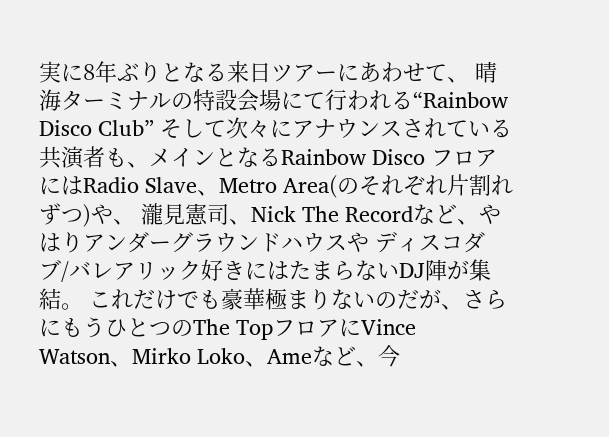実に8年ぶりとなる来日ツアーにあわせて、 晴海ターミナルの特設会場にて行われる“Rainbow Disco Club” そして次々にアナウンスされている共演者も、メインとなるRainbow Disco フロアにはRadio Slave、Metro Area(のそれぞれ片割れずつ)や、 瀧見憲司、Nick The Recordなど、やはりアンダーグラウンドハウスや ディスコダブ/バレアリック好きにはたまらないDJ陣が集結。 これだけでも豪華極まりないのだが、さらにもうひとつのThe TopフロアにVince Watson、Mirko Loko、Ameなど、今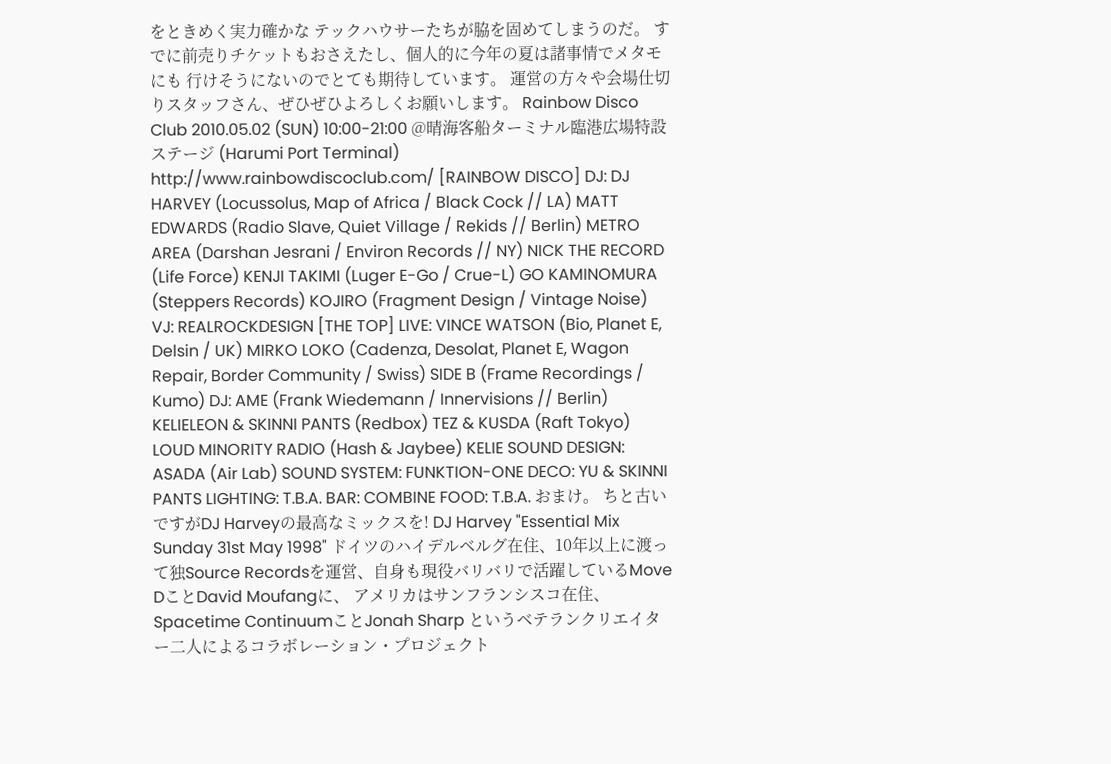をときめく実力確かな テックハウサーたちが脇を固めてしまうのだ。 すでに前売りチケットもおさえたし、個人的に今年の夏は諸事情でメタモにも 行けそうにないのでとても期待しています。 運営の方々や会場仕切りスタッフさん、ぜひぜひよろしくお願いします。 Rainbow Disco Club 2010.05.02 (SUN) 10:00-21:00 @晴海客船ターミナル臨港広場特設ステージ (Harumi Port Terminal) http://www.rainbowdiscoclub.com/ [RAINBOW DISCO] DJ: DJ HARVEY (Locussolus, Map of Africa / Black Cock // LA) MATT EDWARDS (Radio Slave, Quiet Village / Rekids // Berlin) METRO AREA (Darshan Jesrani / Environ Records // NY) NICK THE RECORD (Life Force) KENJI TAKIMI (Luger E-Go / Crue-L) GO KAMINOMURA (Steppers Records) KOJIRO (Fragment Design / Vintage Noise) VJ: REALROCKDESIGN [THE TOP] LIVE: VINCE WATSON (Bio, Planet E, Delsin / UK) MIRKO LOKO (Cadenza, Desolat, Planet E, Wagon Repair, Border Community / Swiss) SIDE B (Frame Recordings / Kumo) DJ: AME (Frank Wiedemann / Innervisions // Berlin) KELIELEON & SKINNI PANTS (Redbox) TEZ & KUSDA (Raft Tokyo) LOUD MINORITY RADIO (Hash & Jaybee) KELIE SOUND DESIGN: ASADA (Air Lab) SOUND SYSTEM: FUNKTION-ONE DECO: YU & SKINNI PANTS LIGHTING: T.B.A. BAR: COMBINE FOOD: T.B.A. おまけ。 ちと古いですがDJ Harveyの最高なミックスを! DJ Harvey "Essential Mix Sunday 31st May 1998" ドイツのハイデルベルグ在住、10年以上に渡って独Source Recordsを運営、自身も現役バリバリで活躍しているMove DことDavid Moufangに、 アメリカはサンフランシスコ在住、Spacetime ContinuumことJonah Sharp というベテランクリエイター二人によるコラボレーション・プロジェクト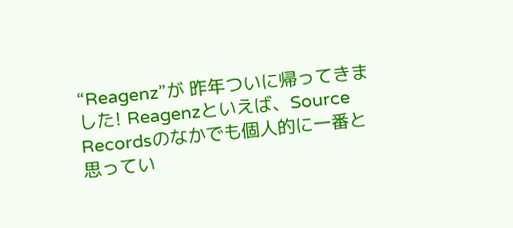“Reagenz”が 昨年ついに帰ってきました! Reagenzといえば、Source Recordsのなかでも個人的に一番と思ってい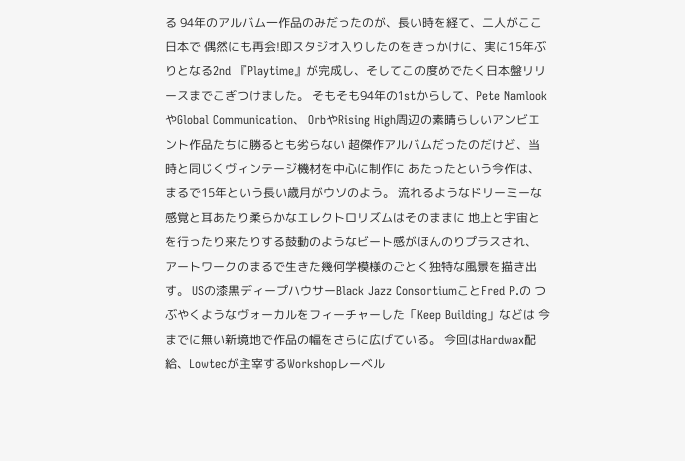る 94年のアルバム一作品のみだったのが、長い時を経て、二人がここ日本で 偶然にも再会!即スタジオ入りしたのをきっかけに、実に15年ぶりとなる2nd 『Playtime』が完成し、そしてこの度めでたく日本盤リリースまでこぎつけました。 そもそも94年の1stからして、Pete NamlookやGlobal Communication、 OrbやRising High周辺の素晴らしいアンビエント作品たちに勝るとも劣らない 超傑作アルバムだったのだけど、当時と同じくヴィンテージ機材を中心に制作に あたったという今作は、まるで15年という長い歳月がウソのよう。 流れるようなドリーミーな感覚と耳あたり柔らかなエレクトロリズムはそのままに 地上と宇宙とを行ったり来たりする鼓動のようなビート感がほんのりプラスされ、 アートワークのまるで生きた幾何学模様のごとく独特な風景を描き出す。 USの漆黒ディープハウサーBlack Jazz ConsortiumことFred P.の つぶやくようなヴォーカルをフィーチャーした「Keep Building」などは 今までに無い新境地で作品の幅をさらに広げている。 今回はHardwax配給、Lowtecが主宰するWorkshopレーベル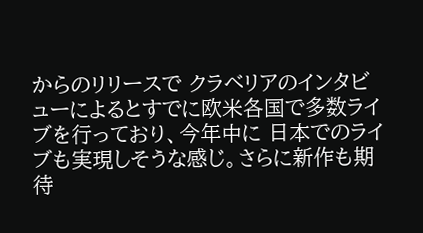からのリリースで クラベリアのインタビューによるとすでに欧米各国で多数ライブを行っており、今年中に 日本でのライブも実現しそうな感じ。さらに新作も期待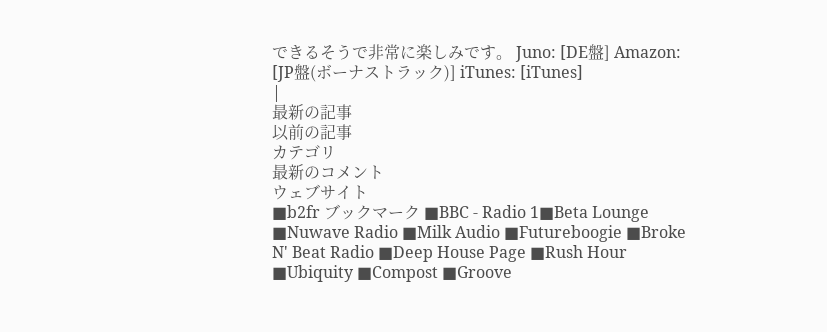できるそうで非常に楽しみです。 Juno: [DE盤] Amazon: [JP盤(ボーナストラック)] iTunes: [iTunes]
|
最新の記事
以前の記事
カテゴリ
最新のコメント
ウェブサイト
■b2fr ブックマーク ■BBC - Radio 1■Beta Lounge ■Nuwave Radio ■Milk Audio ■Futureboogie ■Broke N' Beat Radio ■Deep House Page ■Rush Hour ■Ubiquity ■Compost ■Groove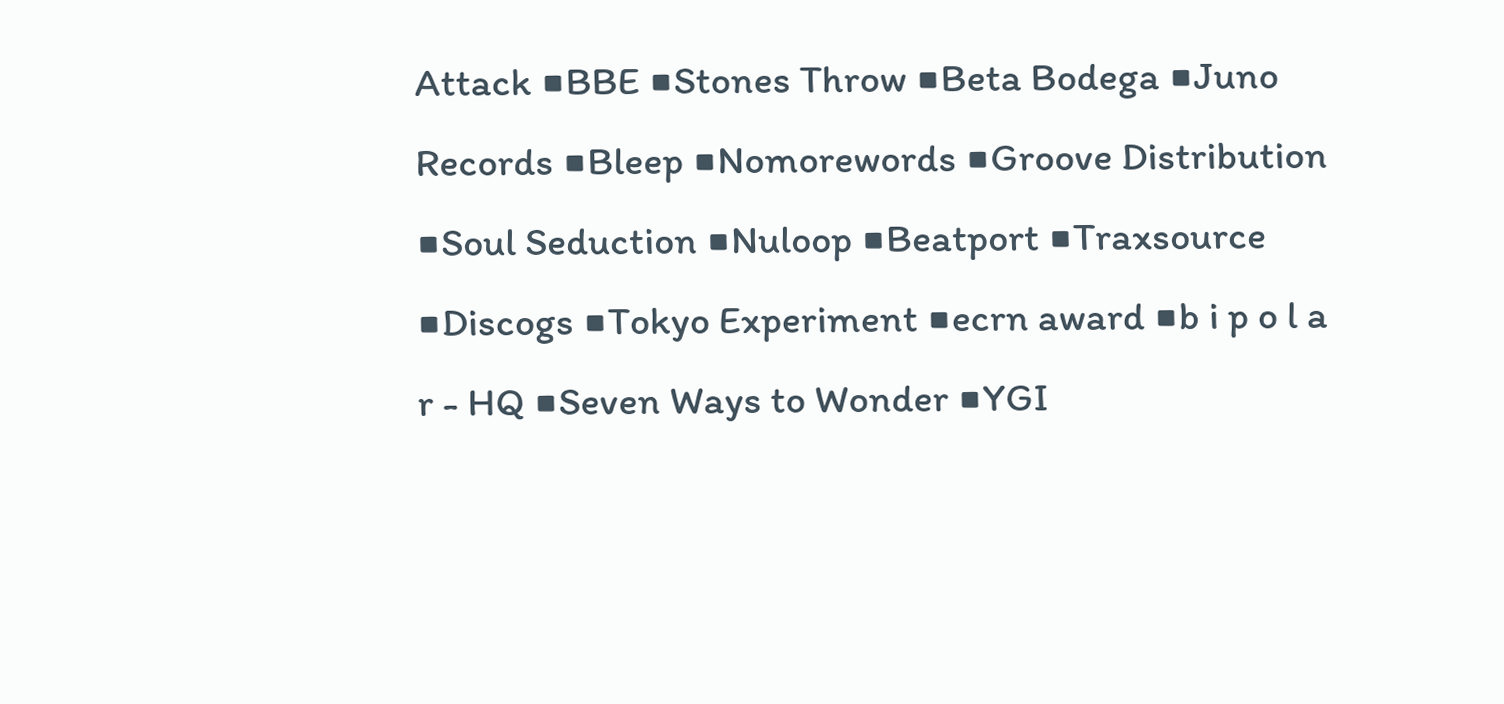Attack ■BBE ■Stones Throw ■Beta Bodega ■Juno Records ■Bleep ■Nomorewords ■Groove Distribution ■Soul Seduction ■Nuloop ■Beatport ■Traxsource ■Discogs ■Tokyo Experiment ■ecrn award ■b i p o l a r - HQ ■Seven Ways to Wonder ■YGI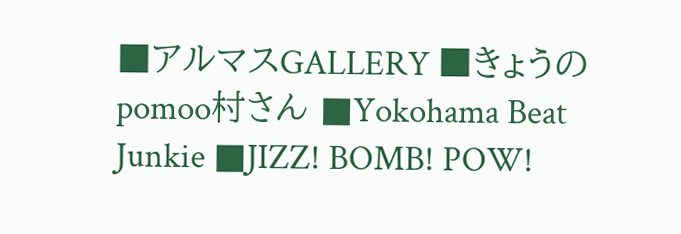■アルマスGALLERY ■きょうのpomoo村さん ■Yokohama Beat Junkie ■JIZZ! BOMB! POW!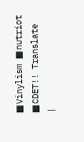■Vinylism ■nutriot ■CDET!! Translate
|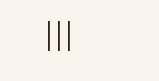|||